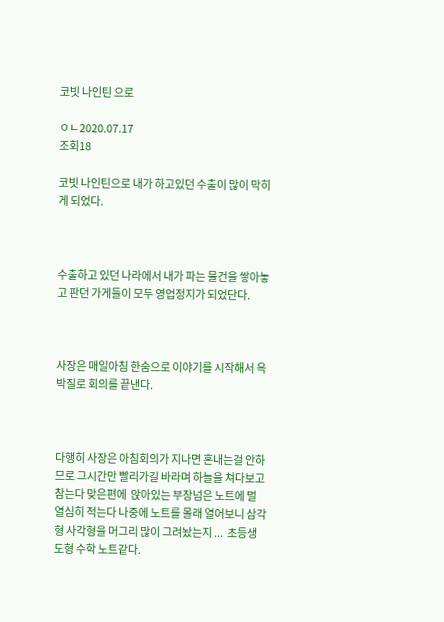코빗 나인틴 으로

ㅇㄴ2020.07.17
조회18

코빗 나인틴으로 내가 하고있던 수출이 많이 막히게 되었다.



수출하고 있던 나라에서 내가 파는 물건을 쌓아놓고 판던 가게들이 모두 영업정지가 되었단다.



사장은 매일아침 한숨으로 이야기를 시작해서 윽박질로 회의를 끝낸다.



다행히 사장은 아침회의가 지나면 혼내는걸 안하므로 그시간만 빨리가길 바라며 하늘을 쳐다보고 참는다 맞은편에  앉아있는 부장넘은 노트에 멀 열심히 적는다 나중에 노트를 몰래 열어보니 삼각형 사각형을 머그리 많이 그려놨는지 ...  초등생 도형 수학 노트같다.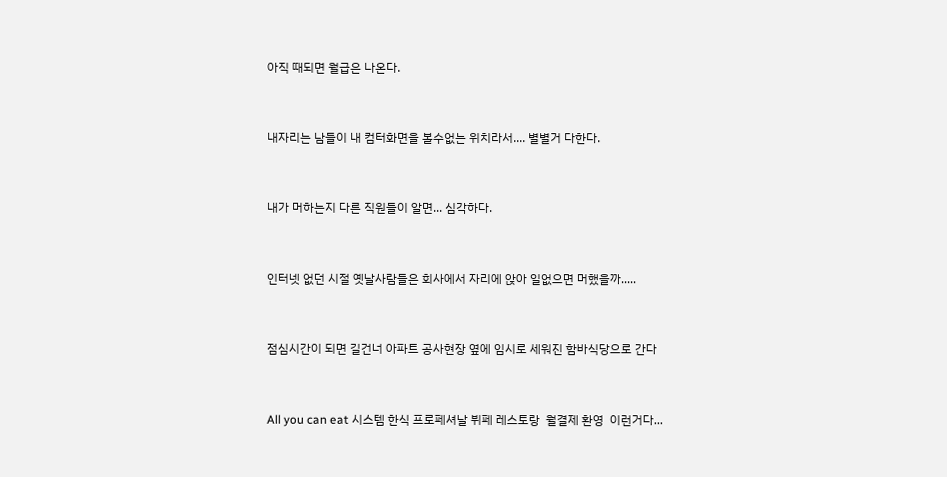아직 때되면 월급은 나온다.



내자리는 남들이 내 컴터화면을 볼수없는 위치라서.... 별별거 다한다.



내가 머하는지 다른 직원들이 알면... 심각하다.



인터넷 없던 시절 옛날사람들은 회사에서 자리에 앉아 일없으면 머했을까.....



점심시간이 되면 길건너 아파트 공사현장 옆에 임시로 세워진 함바식당으로 간다



All you can eat 시스템 한식 프로페셔날 뷔페 레스토랑  월결제 환영  이런거다...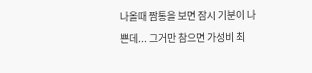나올때 짬통을 보면 잠시 기분이 나쁜데... 그거만 참으면 가성비 최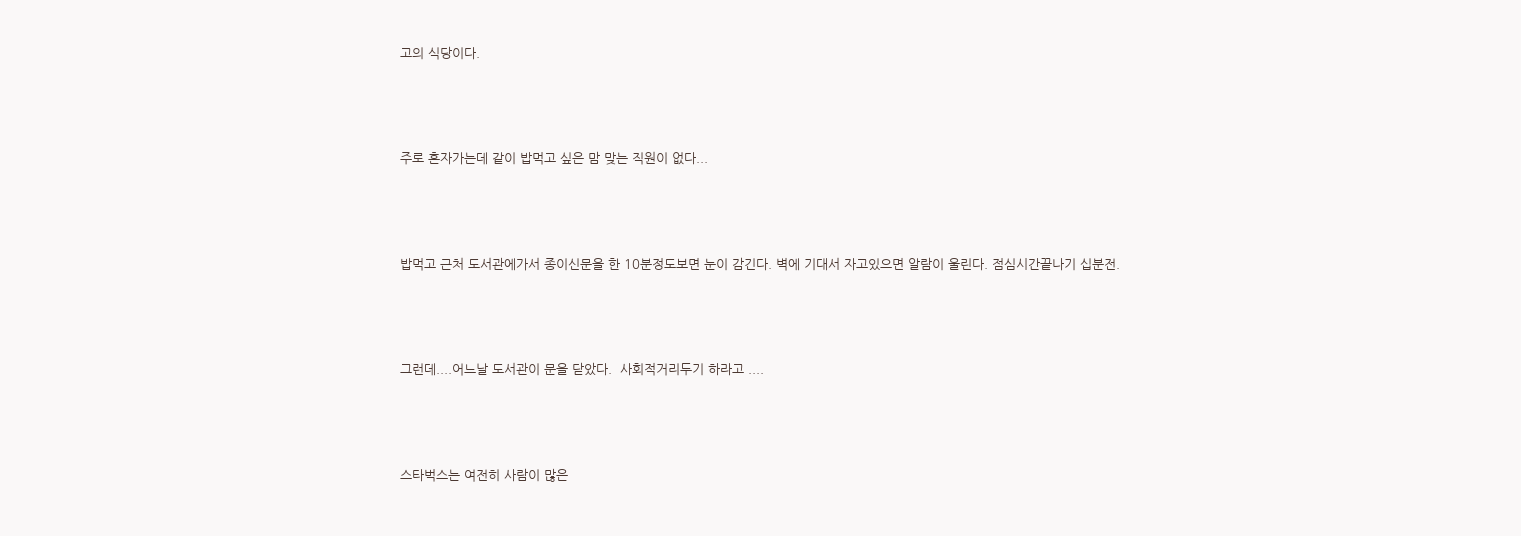고의 식당이다.



주로 혼자가는데 같이 밥먹고 싶은 맘 맞는 직원이 없다...



밥먹고 근처 도서관에가서 종이신문을 한 10분정도보면 눈이 감긴다. 벽에 기대서 자고있으면 알람이 울린다. 점심시간끝나기 십분전.



그런데....어느날 도서관이 문을 닫았다.  사회적거리두기 하라고 ....



스타벅스는 여전히 사람이 많은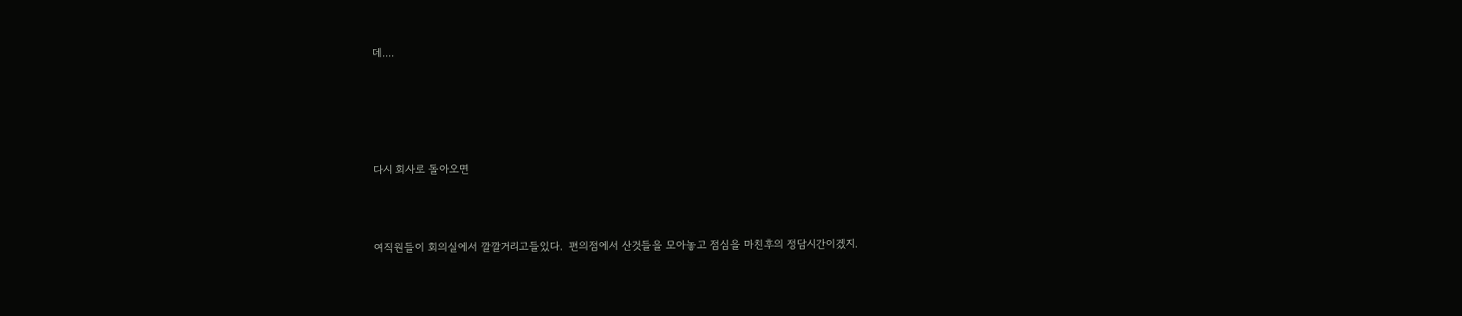데....





다시 회사로 돌아오면



여직원들이 회의실에서 깔깔거리고들있다.  편의점에서 산것들을 모아놓고 점심을 마친후의 정담시간이겠지.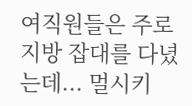여직원들은 주로 지방 잡대를 다녔는데... 멀시키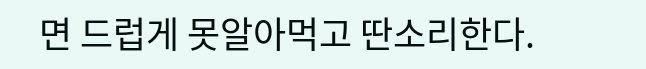면 드럽게 못알아먹고 딴소리한다.